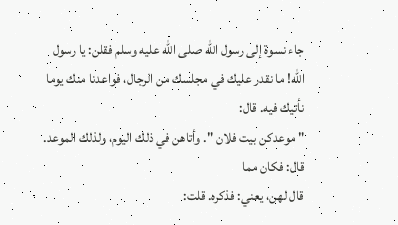جاء نسوة إلى رسول الله صلى الله عليه وسلم فقلن: يا رسول
الله! ما نقدر عليك في مجلسك من الرجال، فواعدنا منك يوما نأتيك فيه. قال:
" موعدكن بيت فلان ". وأتاهن في ذلك اليوم، ولذلك الموعد. قال: فكان مما
قال لهن، يعني: فذكره. قلت: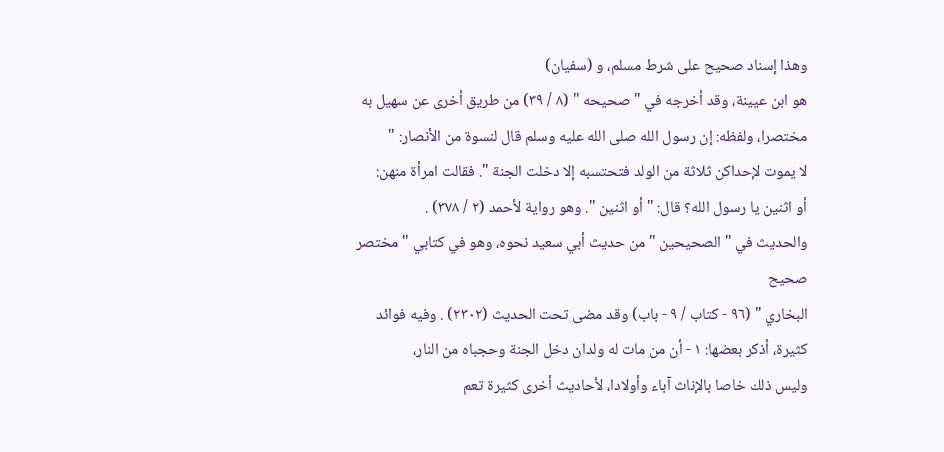وهذا إسناد صحيح على شرط مسلم، و (سفيان)
هو ابن عيينة، وقد أخرجه في " صحيحه " (٨ / ٣٩) من طريق أخرى عن سهيل به
مختصرا، ولفظه: إن رسول الله صلى الله عليه وسلم قال لنسوة من الأنصار: "
لا يموت لإحداكن ثلاثة من الولد فتحتسبه إلا دخلت الجنة ". فقالت امرأة منهن:
أو اثنين يا رسول الله؟ قال: " أو اثنين ". وهو رواية لأحمد (٢ / ٣٧٨) .
والحديث في " الصحيحين " من حديث أبي سعيد نحوه، وهو في كتابي " مختصر صحيح
البخاري " (٩٦ - كتاب / ٩ - باب) وقد مضى تحت الحديث (٢٣٠٢) . وفيه فوائد
كثيرة، أذكر بعضها: ١ - أن من مات له ولدان دخل الجنة وحجباه من النار،
وليس ذلك خاصا بالإناث آباء وأولادا، لأحاديث أخرى كثيرة تعم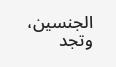الجنسين، وتجد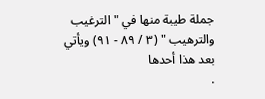جملة طيبة منها في " الترغيب والترهيب " (٣ / ٨٩ - ٩١) ويأتي بعد هذا أحدها
.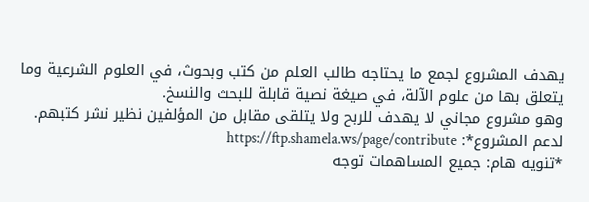يهدف المشروع لجمع ما يحتاجه طالب العلم من كتب وبحوث، في العلوم الشرعية وما يتعلق بها من علوم الآلة، في صيغة نصية قابلة للبحث والنسخ.
وهو مشروع مجاني لا يهدف للربح ولا يتلقى مقابل من المؤلفين نظير نشر كتبهم.
لدعم المشروع*: https://ftp.shamela.ws/page/contribute
*تنويه هام: جميع المساهمات توجه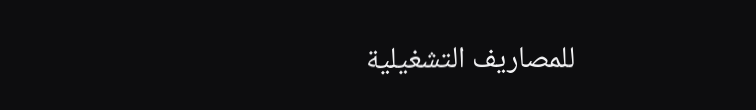للمصاريف التشغيلية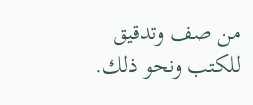من صف وتدقيق للكتب ونحو ذلك.